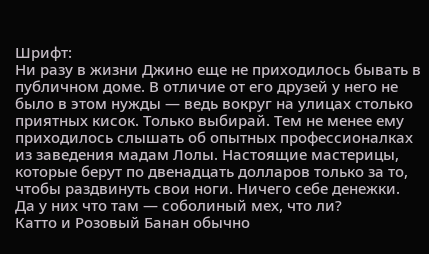Шрифт:
Ни разу в жизни Джино еще не приходилось бывать в публичном доме. В отличие от его друзей у него не было в этом нужды — ведь вокруг на улицах столько приятных кисок. Только выбирай. Тем не менее ему приходилось слышать об опытных профессионалках из заведения мадам Лолы. Настоящие мастерицы, которые берут по двенадцать долларов только за то, чтобы раздвинуть свои ноги. Ничего себе денежки. Да у них что там — соболиный мех, что ли?
Катто и Розовый Банан обычно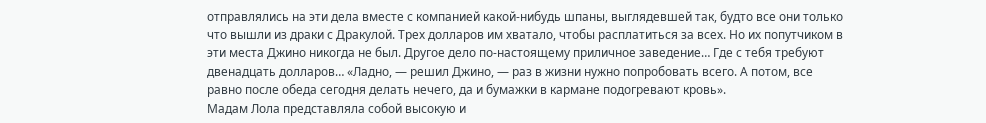отправлялись на эти дела вместе с компанией какой-нибудь шпаны, выглядевшей так, будто все они только что вышли из драки с Дракулой. Трех долларов им хватало, чтобы расплатиться за всех. Но их попутчиком в эти места Джино никогда не был. Другое дело по-настоящему приличное заведение… Где с тебя требуют двенадцать долларов… «Ладно, — решил Джино, — раз в жизни нужно попробовать всего. А потом, все равно после обеда сегодня делать нечего, да и бумажки в кармане подогревают кровь».
Мадам Лола представляла собой высокую и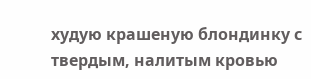худую крашеную блондинку с твердым, налитым кровью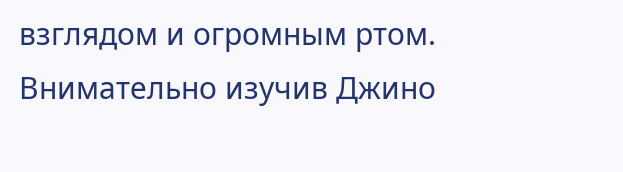взглядом и огромным ртом. Внимательно изучив Джино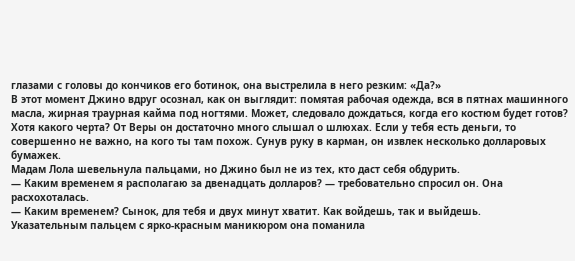глазами с головы до кончиков его ботинок, она выстрелила в него резким: «Да?»
В этот момент Джино вдруг осознал, как он выглядит: помятая рабочая одежда, вся в пятнах машинного масла, жирная траурная кайма под ногтями. Может, следовало дождаться, когда его костюм будет готов? Хотя какого черта? От Веры он достаточно много слышал о шлюхах. Если у тебя есть деньги, то совершенно не важно, на кого ты там похож. Сунув руку в карман, он извлек несколько долларовых бумажек.
Мадам Лола шевельнула пальцами, но Джино был не из тех, кто даст себя обдурить.
— Каким временем я располагаю за двенадцать долларов? — требовательно спросил он. Она расхохоталась.
— Каким временем? Сынок, для тебя и двух минут хватит. Как войдешь, так и выйдешь.
Указательным пальцем с ярко-красным маникюром она поманила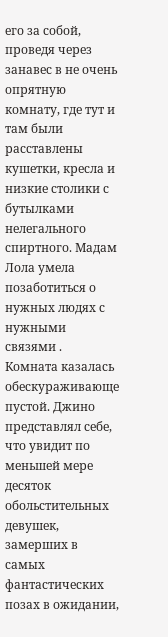его за собой, проведя через занавес в не очень опрятную комнату, где тут и там были расставлены кушетки, кресла и низкие столики с бутылками нелегального спиртного. Мадам Лола умела позаботиться о нужных людях с нужными связями .
Комната казалась обескураживающе пустой. Джино представлял себе, что увидит по меньшей мере десяток обольстительных девушек, замерших в самых фантастических позах в ожидании,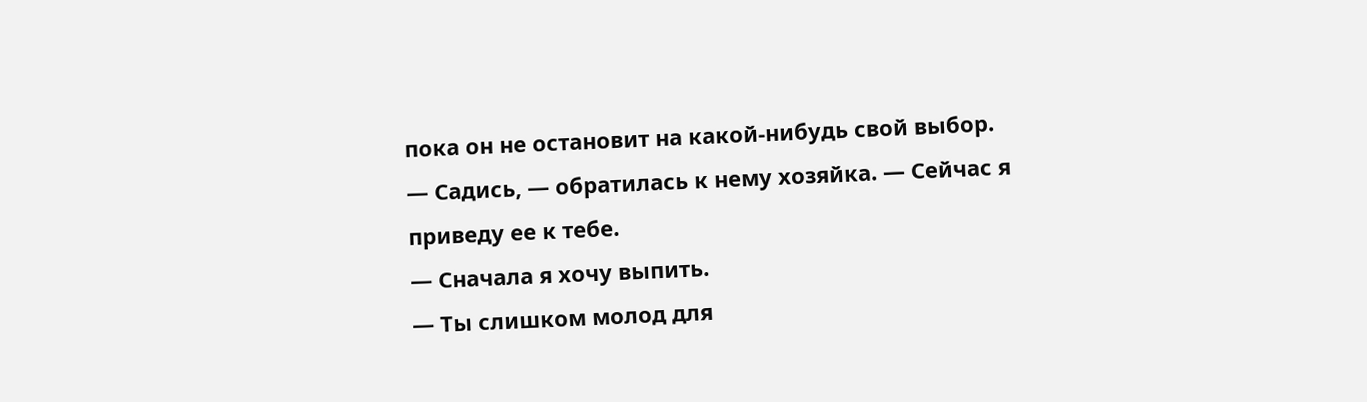пока он не остановит на какой-нибудь свой выбор.
— Садись, — обратилась к нему хозяйка. — Сейчас я приведу ее к тебе.
— Сначала я хочу выпить.
— Ты слишком молод для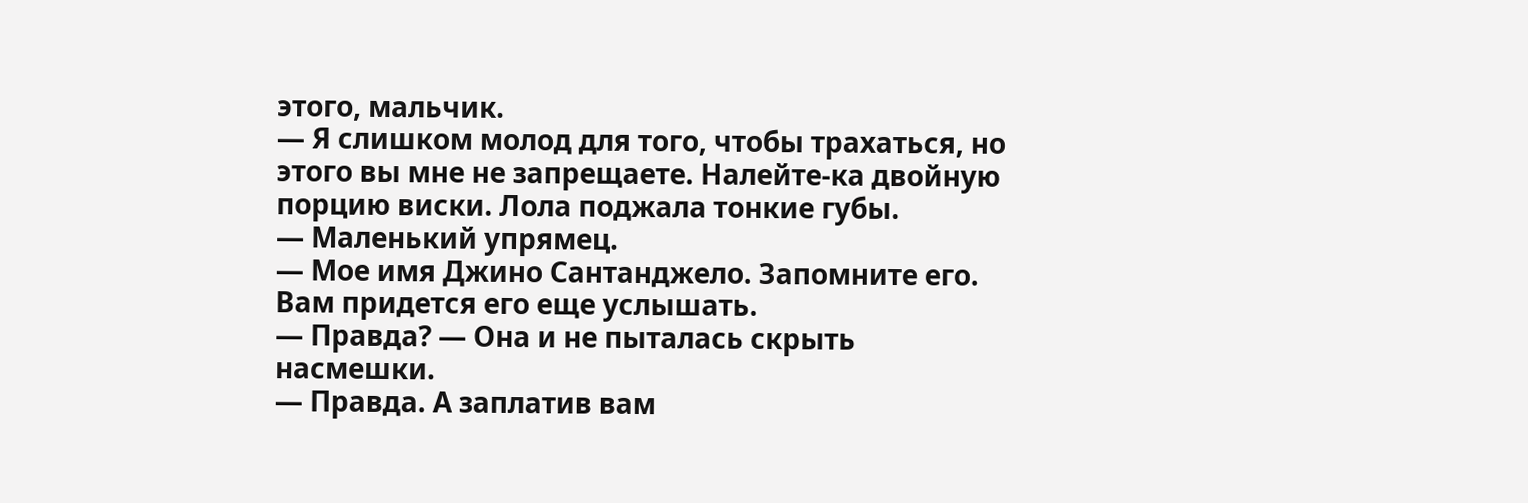этого, мальчик.
— Я слишком молод для того, чтобы трахаться, но этого вы мне не запрещаете. Налейте-ка двойную порцию виски. Лола поджала тонкие губы.
— Маленький упрямец.
— Мое имя Джино Сантанджело. Запомните его. Вам придется его еще услышать.
— Правда? — Она и не пыталась скрыть насмешки.
— Правда. А заплатив вам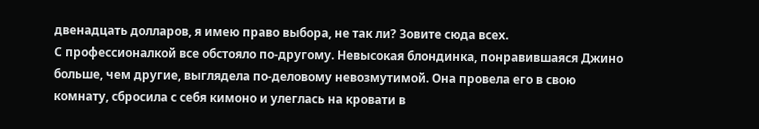двенадцать долларов, я имею право выбора, не так ли? Зовите сюда всех.
С профессионалкой все обстояло по-другому. Невысокая блондинка, понравившаяся Джино больше, чем другие, выглядела по-деловому невозмутимой. Она провела его в свою комнату, сбросила с себя кимоно и улеглась на кровати в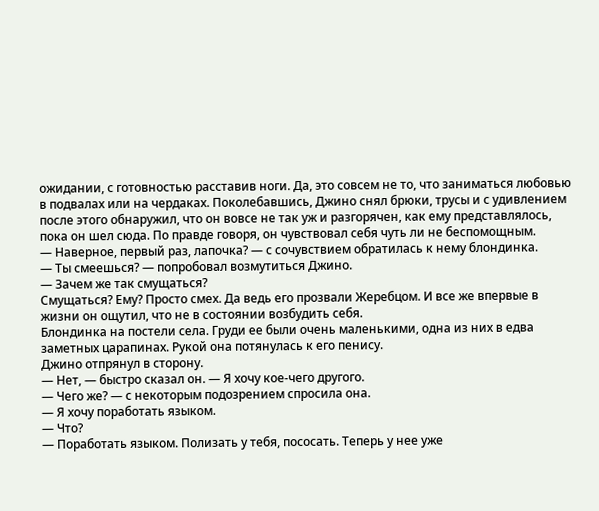ожидании, с готовностью расставив ноги. Да, это совсем не то, что заниматься любовью в подвалах или на чердаках. Поколебавшись, Джино снял брюки, трусы и с удивлением после этого обнаружил, что он вовсе не так уж и разгорячен, как ему представлялось, пока он шел сюда. По правде говоря, он чувствовал себя чуть ли не беспомощным.
— Наверное, первый раз, лапочка? — с сочувствием обратилась к нему блондинка.
— Ты смеешься? — попробовал возмутиться Джино.
— Зачем же так смущаться?
Смущаться? Ему? Просто смех. Да ведь его прозвали Жеребцом. И все же впервые в жизни он ощутил, что не в состоянии возбудить себя.
Блондинка на постели села. Груди ее были очень маленькими, одна из них в едва заметных царапинах. Рукой она потянулась к его пенису.
Джино отпрянул в сторону.
— Нет, — быстро сказал он. — Я хочу кое-чего другого.
— Чего же? — с некоторым подозрением спросила она.
— Я хочу поработать языком.
— Что?
— Поработать языком. Полизать у тебя, пососать. Теперь у нее уже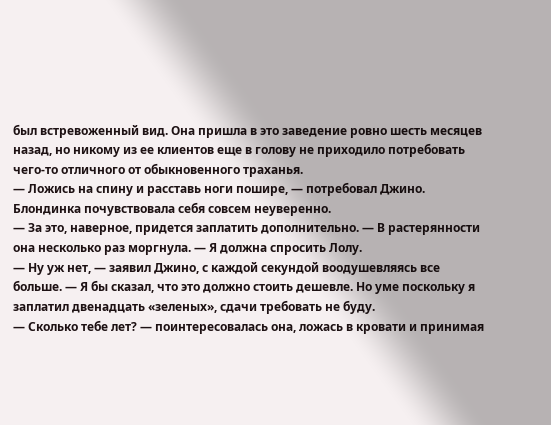был встревоженный вид. Она пришла в это заведение ровно шесть месяцев назад, но никому из ее клиентов еще в голову не приходило потребовать чего-то отличного от обыкновенного траханья.
— Ложись на спину и расставь ноги пошире, — потребовал Джино.
Блондинка почувствовала себя совсем неуверенно.
— За это, наверное, придется заплатить дополнительно. — В растерянности она несколько раз моргнула. — Я должна спросить Лолу.
— Ну уж нет, — заявил Джино, с каждой секундой воодушевляясь все больше. — Я бы сказал, что это должно стоить дешевле. Но уме поскольку я заплатил двенадцать «зеленых», сдачи требовать не буду.
— Сколько тебе лет? — поинтересовалась она, ложась в кровати и принимая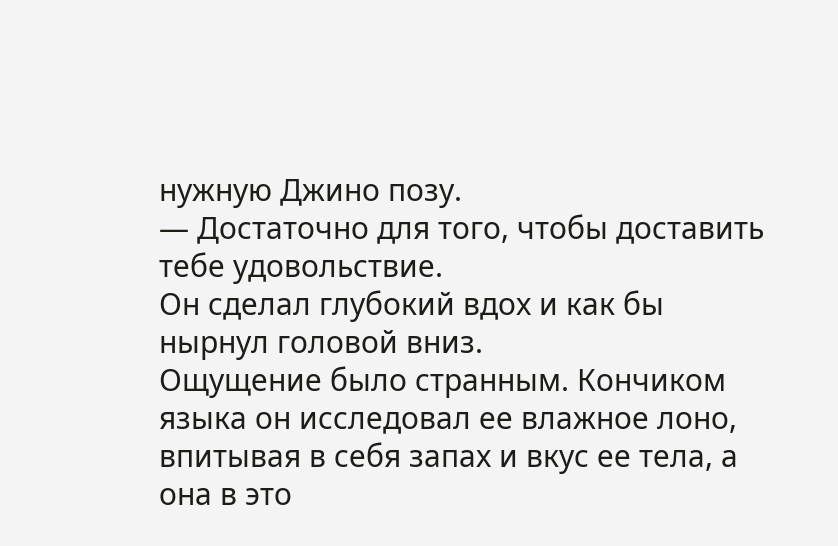нужную Джино позу.
— Достаточно для того, чтобы доставить тебе удовольствие.
Он сделал глубокий вдох и как бы нырнул головой вниз.
Ощущение было странным. Кончиком языка он исследовал ее влажное лоно, впитывая в себя запах и вкус ее тела, а она в это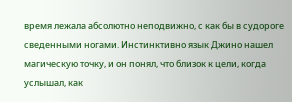время лежала абсолютно неподвижно, с как бы в судороге сведенными ногами. Инстинктивно язык Джино нашел магическую точку, и он понял, что близок к цели, когда услышал, как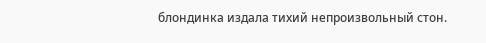блондинка издала тихий непроизвольный стон.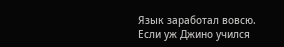Язык заработал вовсю. Если уж Джино учился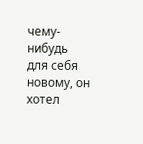чему-нибудь для себя новому, он хотел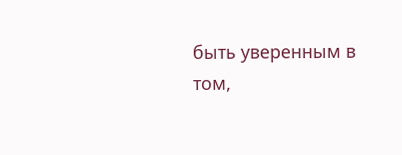быть уверенным в том,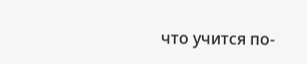что учится по-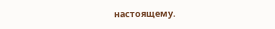настоящему.